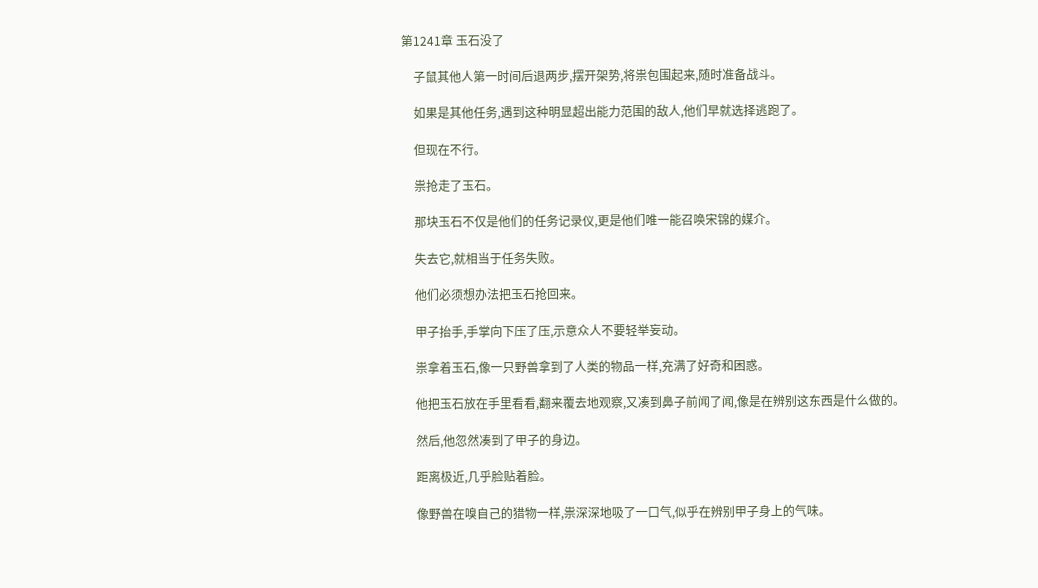第1241章 玉石没了

    子鼠其他人第一时间后退两步,摆开架势,将祟包围起来,随时准备战斗。

    如果是其他任务,遇到这种明显超出能力范围的敌人,他们早就选择逃跑了。

    但现在不行。

    祟抢走了玉石。

    那块玉石不仅是他们的任务记录仪,更是他们唯一能召唤宋锦的媒介。

    失去它,就相当于任务失败。

    他们必须想办法把玉石抢回来。

    甲子抬手,手掌向下压了压,示意众人不要轻举妄动。

    祟拿着玉石,像一只野兽拿到了人类的物品一样,充满了好奇和困惑。

    他把玉石放在手里看看,翻来覆去地观察,又凑到鼻子前闻了闻,像是在辨别这东西是什么做的。

    然后,他忽然凑到了甲子的身边。

    距离极近,几乎脸贴着脸。

    像野兽在嗅自己的猎物一样,祟深深地吸了一口气,似乎在辨别甲子身上的气味。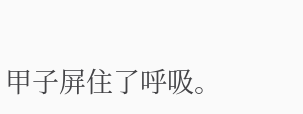甲子屏住了呼吸。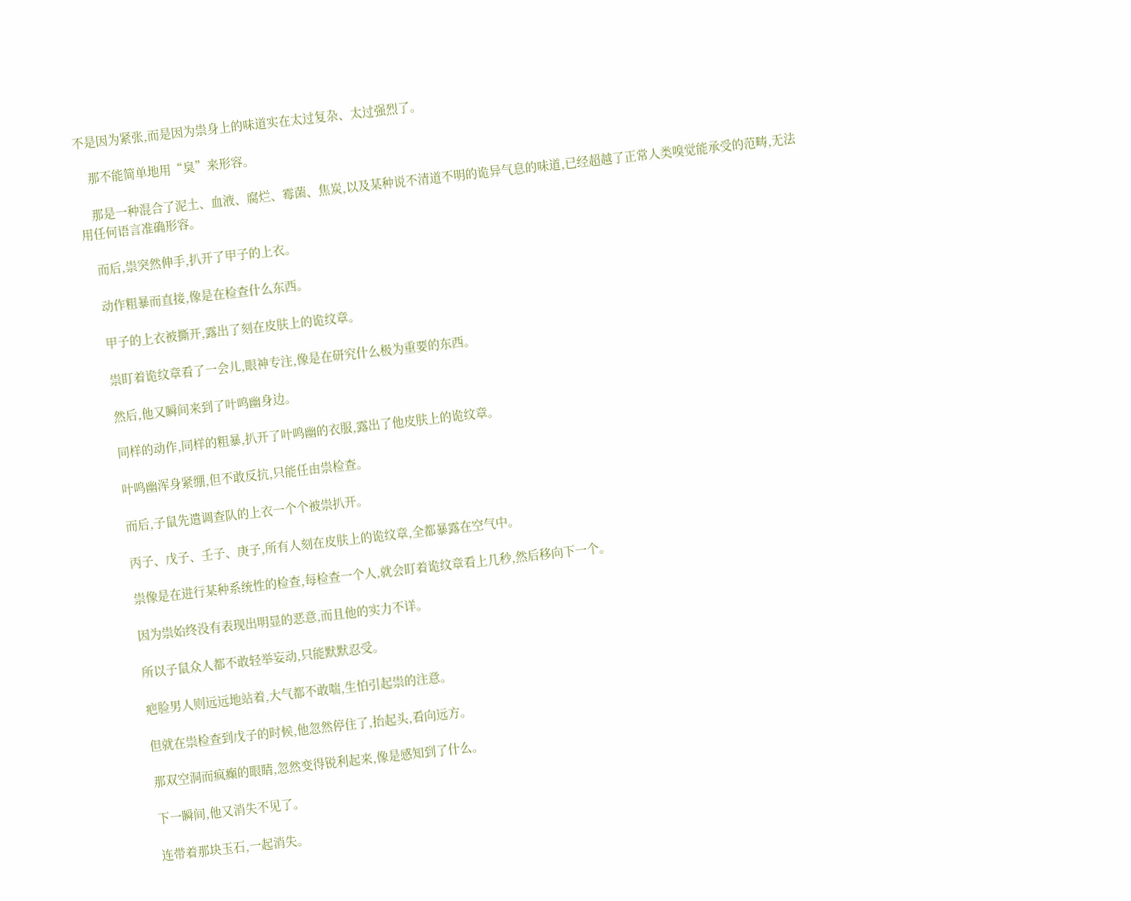不是因为紧张,而是因为祟身上的味道实在太过复杂、太过强烈了。

    那不能简单地用“臭”来形容。

    那是一种混合了泥土、血液、腐烂、霉菌、焦炭,以及某种说不清道不明的诡异气息的味道,已经超越了正常人类嗅觉能承受的范畴,无法用任何语言准确形容。

    而后,祟突然伸手,扒开了甲子的上衣。

    动作粗暴而直接,像是在检查什么东西。

    甲子的上衣被撕开,露出了刻在皮肤上的诡纹章。

    祟盯着诡纹章看了一会儿,眼神专注,像是在研究什么极为重要的东西。

    然后,他又瞬间来到了叶鸣幽身边。

    同样的动作,同样的粗暴,扒开了叶鸣幽的衣服,露出了他皮肤上的诡纹章。

    叶鸣幽浑身紧绷,但不敢反抗,只能任由祟检查。

    而后,子鼠先遣调查队的上衣一个个被祟扒开。

    丙子、戊子、壬子、庚子,所有人刻在皮肤上的诡纹章,全都暴露在空气中。

    祟像是在进行某种系统性的检查,每检查一个人,就会盯着诡纹章看上几秒,然后移向下一个。

    因为祟始终没有表现出明显的恶意,而且他的实力不详。

    所以子鼠众人都不敢轻举妄动,只能默默忍受。

    疤脸男人则远远地站着,大气都不敢喘,生怕引起祟的注意。

    但就在祟检查到戊子的时候,他忽然停住了,抬起头,看向远方。

    那双空洞而疯癫的眼睛,忽然变得锐利起来,像是感知到了什么。

    下一瞬间,他又消失不见了。

    连带着那块玉石,一起消失。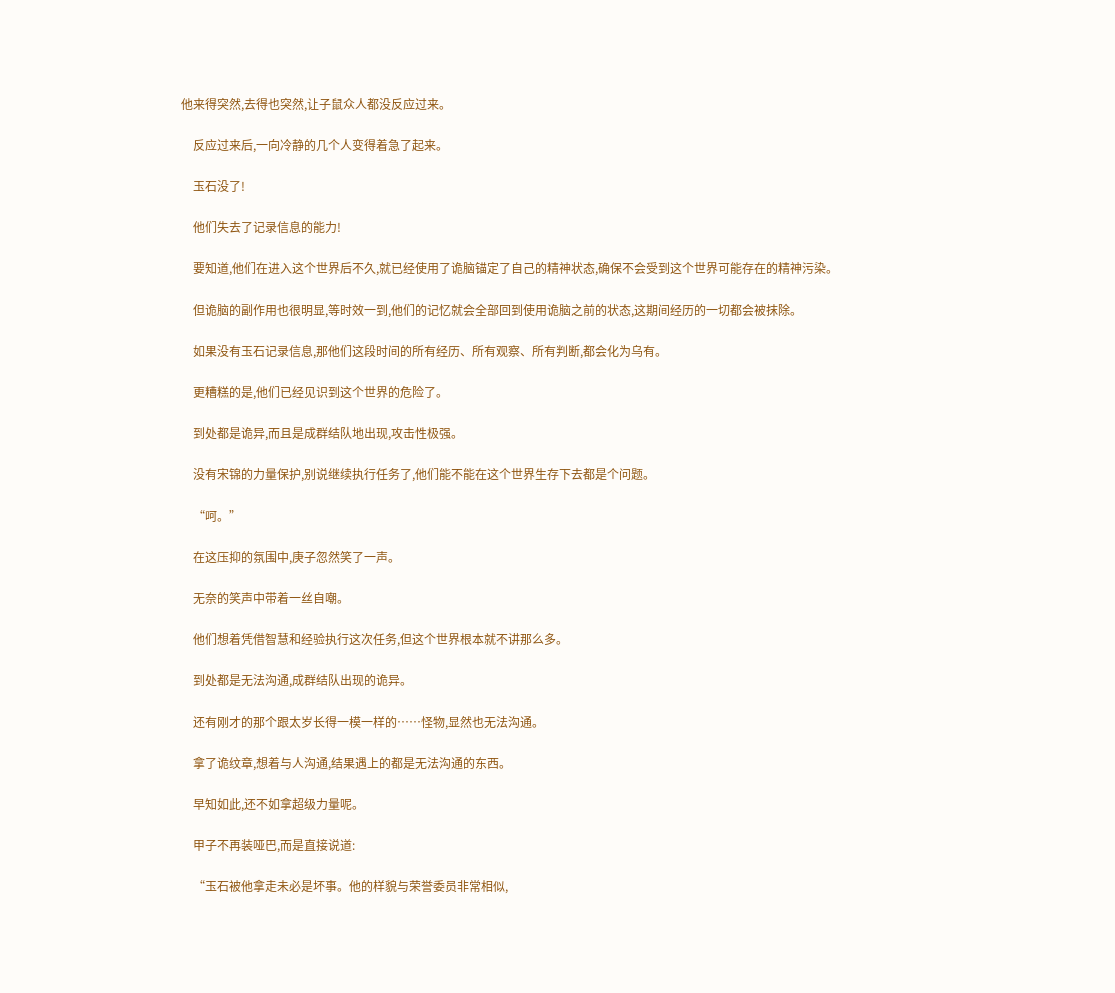他来得突然,去得也突然,让子鼠众人都没反应过来。

    反应过来后,一向冷静的几个人变得着急了起来。

    玉石没了!

    他们失去了记录信息的能力!

    要知道,他们在进入这个世界后不久,就已经使用了诡脑锚定了自己的精神状态,确保不会受到这个世界可能存在的精神污染。

    但诡脑的副作用也很明显,等时效一到,他们的记忆就会全部回到使用诡脑之前的状态,这期间经历的一切都会被抹除。

    如果没有玉石记录信息,那他们这段时间的所有经历、所有观察、所有判断,都会化为乌有。

    更糟糕的是,他们已经见识到这个世界的危险了。

    到处都是诡异,而且是成群结队地出现,攻击性极强。

    没有宋锦的力量保护,别说继续执行任务了,他们能不能在这个世界生存下去都是个问题。

    “呵。”

    在这压抑的氛围中,庚子忽然笑了一声。

    无奈的笑声中带着一丝自嘲。

    他们想着凭借智慧和经验执行这次任务,但这个世界根本就不讲那么多。

    到处都是无法沟通,成群结队出现的诡异。

    还有刚才的那个跟太岁长得一模一样的……怪物,显然也无法沟通。

    拿了诡纹章,想着与人沟通,结果遇上的都是无法沟通的东西。

    早知如此,还不如拿超级力量呢。

    甲子不再装哑巴,而是直接说道:

    “玉石被他拿走未必是坏事。他的样貌与荣誉委员非常相似,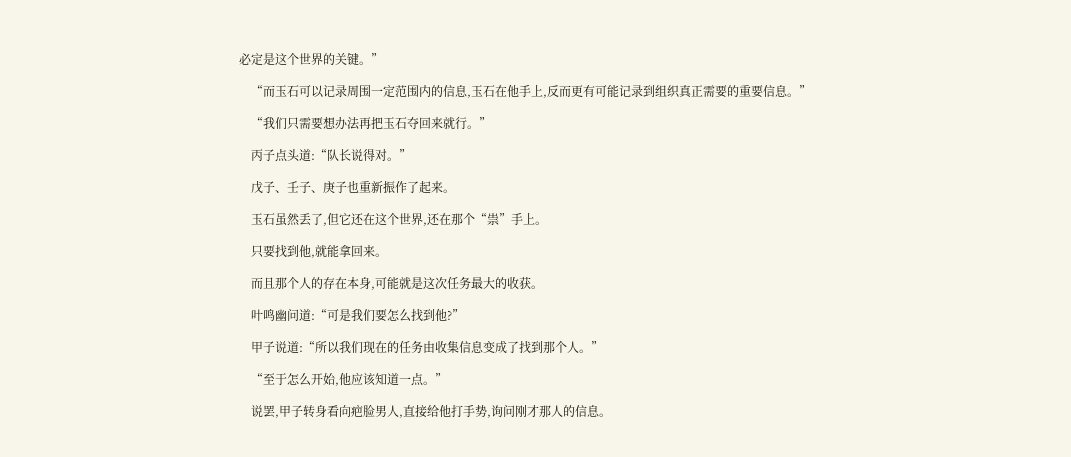必定是这个世界的关键。”

    “而玉石可以记录周围一定范围内的信息,玉石在他手上,反而更有可能记录到组织真正需要的重要信息。”

    “我们只需要想办法再把玉石夺回来就行。”

    丙子点头道:“队长说得对。”

    戊子、壬子、庚子也重新振作了起来。

    玉石虽然丢了,但它还在这个世界,还在那个“祟”手上。

    只要找到他,就能拿回来。

    而且那个人的存在本身,可能就是这次任务最大的收获。

    叶鸣幽问道:“可是我们要怎么找到他?”

    甲子说道:“所以我们现在的任务由收集信息变成了找到那个人。”

    “至于怎么开始,他应该知道一点。”

    说罢,甲子转身看向疤脸男人,直接给他打手势,询问刚才那人的信息。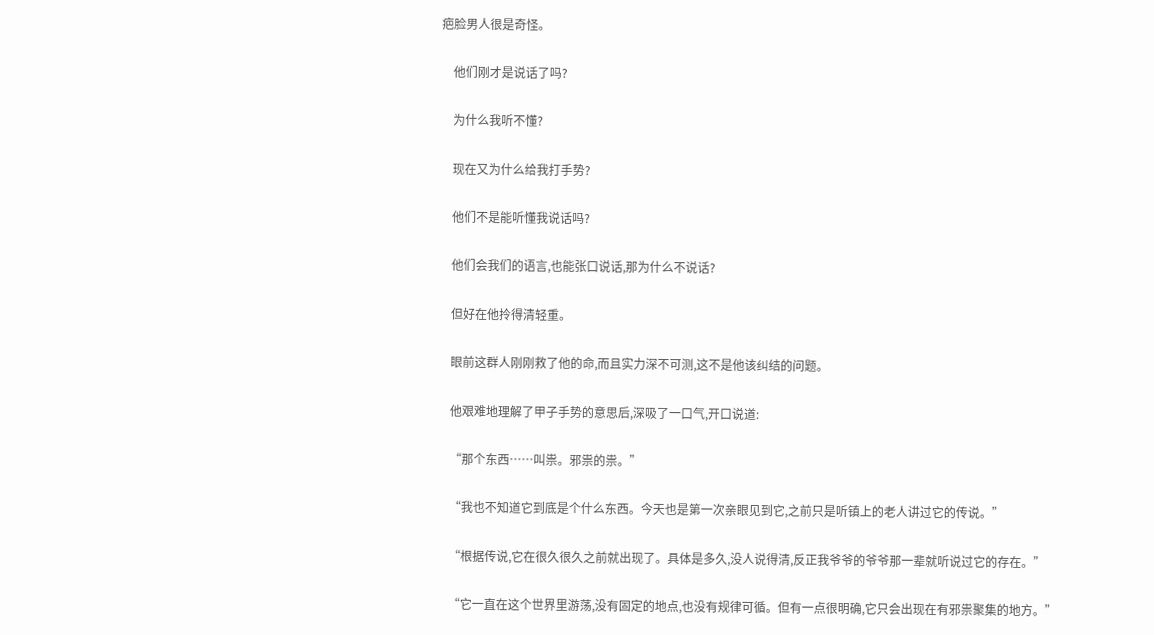疤脸男人很是奇怪。

    他们刚才是说话了吗?

    为什么我听不懂?

    现在又为什么给我打手势?

    他们不是能听懂我说话吗?

    他们会我们的语言,也能张口说话,那为什么不说话?

    但好在他拎得清轻重。

    眼前这群人刚刚救了他的命,而且实力深不可测,这不是他该纠结的问题。

    他艰难地理解了甲子手势的意思后,深吸了一口气,开口说道:

    “那个东西……叫祟。邪祟的祟。”

    “我也不知道它到底是个什么东西。今天也是第一次亲眼见到它,之前只是听镇上的老人讲过它的传说。”

    “根据传说,它在很久很久之前就出现了。具体是多久,没人说得清,反正我爷爷的爷爷那一辈就听说过它的存在。”

    “它一直在这个世界里游荡,没有固定的地点,也没有规律可循。但有一点很明确,它只会出现在有邪祟聚集的地方。”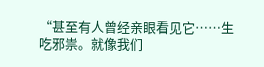“甚至有人曾经亲眼看见它……生吃邪祟。就像我们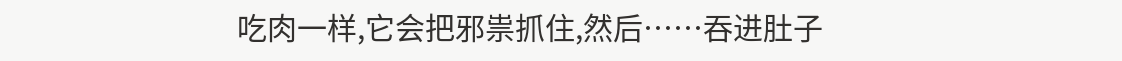吃肉一样,它会把邪祟抓住,然后……吞进肚子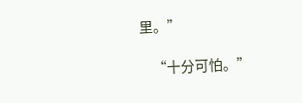里。”

    “十分可怕。”